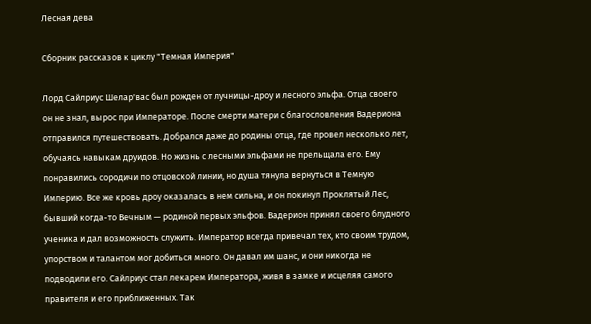Лесная дева

Сборник рассказов к циклу "Темная Империя"

Лорд Сайлриус Шелар'вас был рожден от лучницы-дроу и лесного эльфа. Отца своего он не знал, вырос при Императоре. После смерти матери с благословления Вадериона отправился путешествовать. Добрался даже до родины отца, где провел несколько лет, обучаясь навыкам друидов. Но жизнь с лесными эльфами не прельщала его. Ему понравились сородичи по отцовской линии, но душа тянула вернуться в Темную Империю. Все же кровь дроу оказалась в нем сильна, и он покинул Проклятый Лес, бывший когда-то Вечным — родиной первых эльфов. Вадерион принял своего блудного ученика и дал возможность служить. Император всегда привечал тех, кто своим трудом, упорством и талантом мог добиться много. Он давал им шанс, и они никогда не подводили его. Сайлриус стал лекарем Императора, живя в замке и исцеляя самого правителя и его приближенных. Так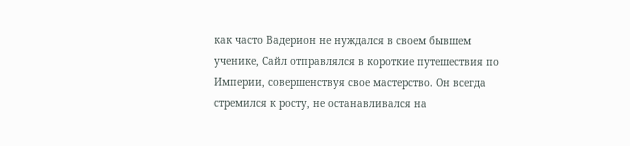как часто Вадерион не нуждался в своем бывшем ученике, Сайл отправлялся в короткие путешествия по Империи, совершенствуя свое мастерство. Он всегда стремился к росту, не останавливался на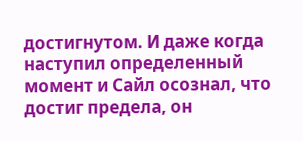достигнутом. И даже когда наступил определенный момент и Сайл осознал, что достиг предела, он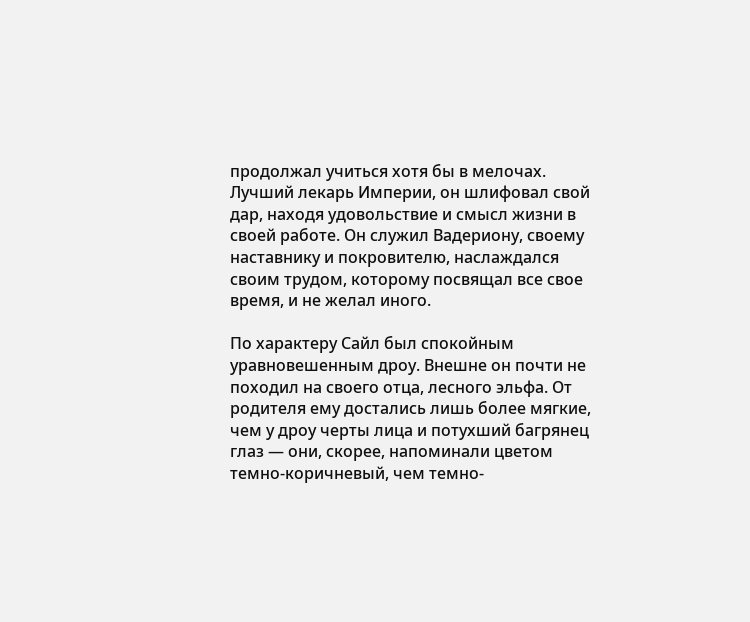продолжал учиться хотя бы в мелочах. Лучший лекарь Империи, он шлифовал свой дар, находя удовольствие и смысл жизни в своей работе. Он служил Вадериону, своему наставнику и покровителю, наслаждался своим трудом, которому посвящал все свое время, и не желал иного.

По характеру Сайл был спокойным уравновешенным дроу. Внешне он почти не походил на своего отца, лесного эльфа. От родителя ему достались лишь более мягкие, чем у дроу черты лица и потухший багрянец глаз — они, скорее, напоминали цветом темно-коричневый, чем темно-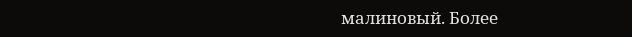малиновый. Более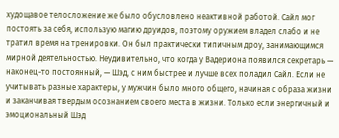худощавое телосложение же было обусловлено неактивной работой. Сайл мог постоять за себя, использую магию друидов, поэтому оружием владел слабо и не тратил время на тренировки. Он был практически типичным дроу, занимающимся мирной деятельностью. Неудивительно, что когда у Вадериона появился секретарь — наконец-то постоянный, — Шэд, с ним быстрее и лучше всех поладил Сайл. Если не учитывать разные характеры, у мужчин было много общего, начиная с образа жизни и заканчивая твердым осознанием своего места в жизни. Только если энергичный и эмоциональный Шэд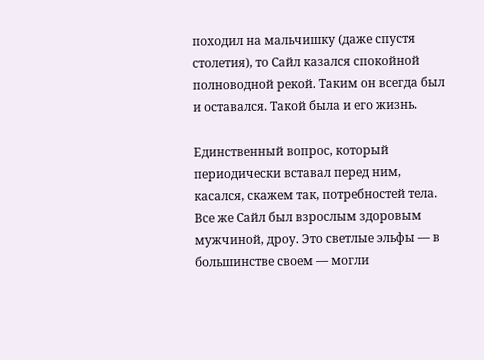походил на мальчишку (даже спустя столетия), то Сайл казался спокойной полноводной рекой. Таким он всегда был и оставался. Такой была и его жизнь.

Единственный вопрос, который периодически вставал перед ним, касался, скажем так, потребностей тела. Все же Сайл был взрослым здоровым мужчиной, дроу. Это светлые эльфы — в большинстве своем — могли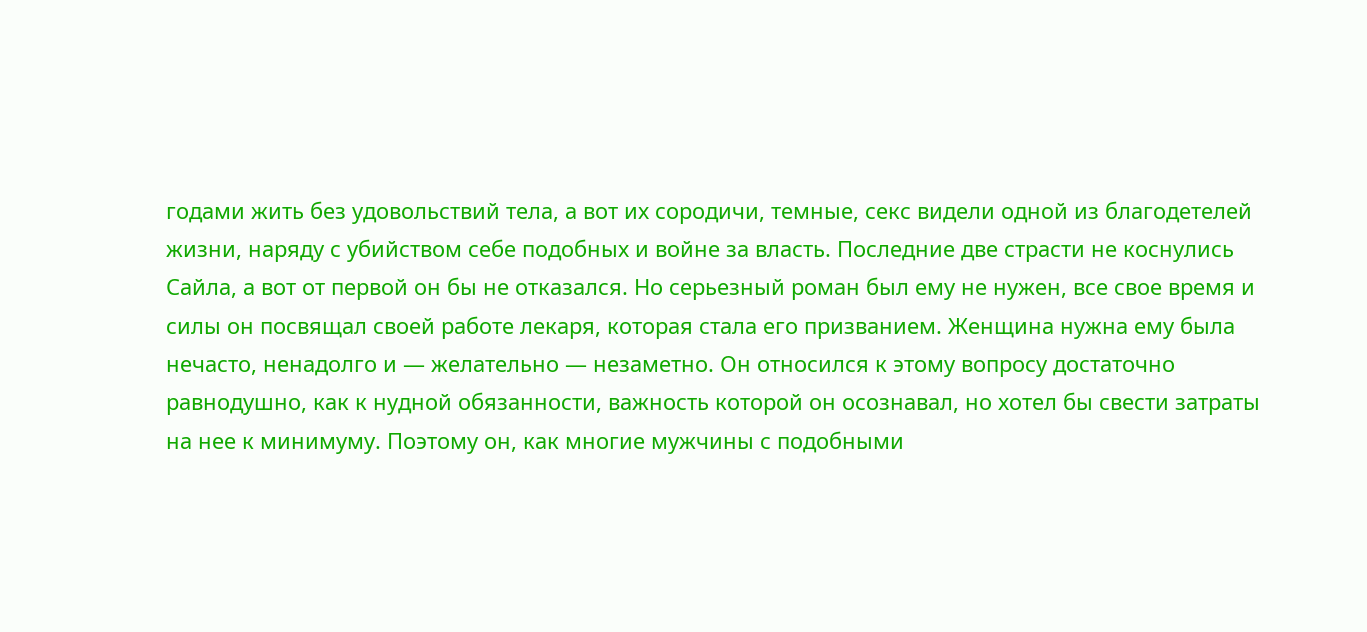годами жить без удовольствий тела, а вот их сородичи, темные, секс видели одной из благодетелей жизни, наряду с убийством себе подобных и войне за власть. Последние две страсти не коснулись Сайла, а вот от первой он бы не отказался. Но серьезный роман был ему не нужен, все свое время и силы он посвящал своей работе лекаря, которая стала его призванием. Женщина нужна ему была нечасто, ненадолго и — желательно — незаметно. Он относился к этому вопросу достаточно равнодушно, как к нудной обязанности, важность которой он осознавал, но хотел бы свести затраты на нее к минимуму. Поэтому он, как многие мужчины с подобными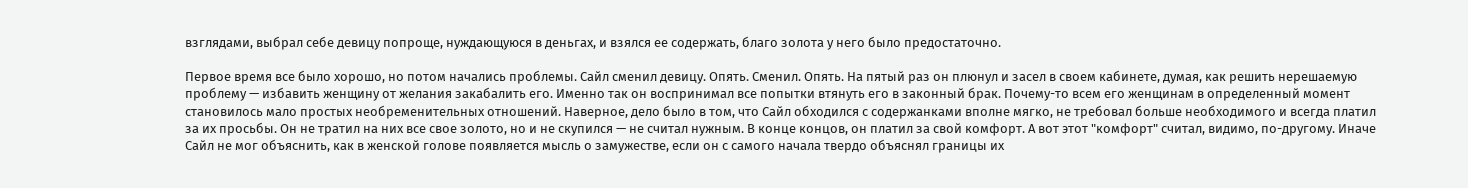взглядами, выбрал себе девицу попроще, нуждающуюся в деньгах, и взялся ее содержать, благо золота у него было предостаточно.

Первое время все было хорошо, но потом начались проблемы. Сайл сменил девицу. Опять. Сменил. Опять. На пятый раз он плюнул и засел в своем кабинете, думая, как решить нерешаемую проблему — избавить женщину от желания закабалить его. Именно так он воспринимал все попытки втянуть его в законный брак. Почему-то всем его женщинам в определенный момент становилось мало простых необременительных отношений. Наверное, дело было в том, что Сайл обходился с содержанками вполне мягко, не требовал больше необходимого и всегда платил за их просьбы. Он не тратил на них все свое золото, но и не скупился — не считал нужным. В конце концов, он платил за свой комфорт. А вот этот "комфорт" считал, видимо, по-другому. Иначе Сайл не мог объяснить, как в женской голове появляется мысль о замужестве, если он с самого начала твердо объяснял границы их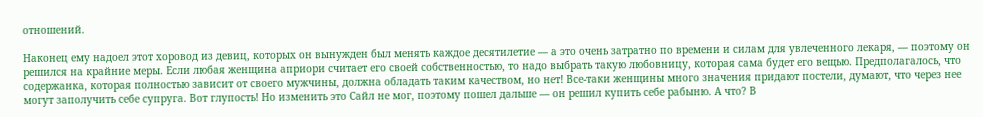отношений.

Наконец ему надоел этот хоровод из девиц, которых он вынужден был менять каждое десятилетие — а это очень затратно по времени и силам для увлеченного лекаря, — поэтому он решился на крайние меры. Если любая женщина априори считает его своей собственностью, то надо выбрать такую любовницу, которая сама будет его вещью. Предполагалось, что содержанка, которая полностью зависит от своего мужчины, должна обладать таким качеством, но нет! Все-таки женщины много значения придают постели, думают, что через нее могут заполучить себе супруга. Вот глупость! Но изменить это Сайл не мог, поэтому пошел дальше — он решил купить себе рабыню. А что? В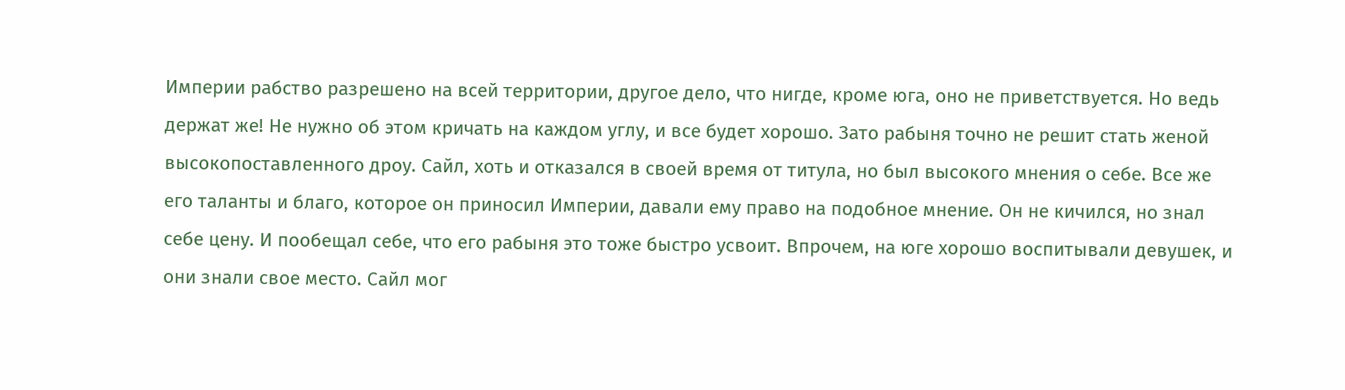Империи рабство разрешено на всей территории, другое дело, что нигде, кроме юга, оно не приветствуется. Но ведь держат же! Не нужно об этом кричать на каждом углу, и все будет хорошо. Зато рабыня точно не решит стать женой высокопоставленного дроу. Сайл, хоть и отказался в своей время от титула, но был высокого мнения о себе. Все же его таланты и благо, которое он приносил Империи, давали ему право на подобное мнение. Он не кичился, но знал себе цену. И пообещал себе, что его рабыня это тоже быстро усвоит. Впрочем, на юге хорошо воспитывали девушек, и они знали свое место. Сайл мог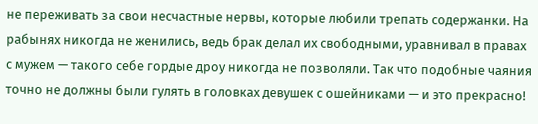не переживать за свои несчастные нервы, которые любили трепать содержанки. На рабынях никогда не женились, ведь брак делал их свободными, уравнивал в правах с мужем — такого себе гордые дроу никогда не позволяли. Так что подобные чаяния точно не должны были гулять в головках девушек с ошейниками — и это прекрасно!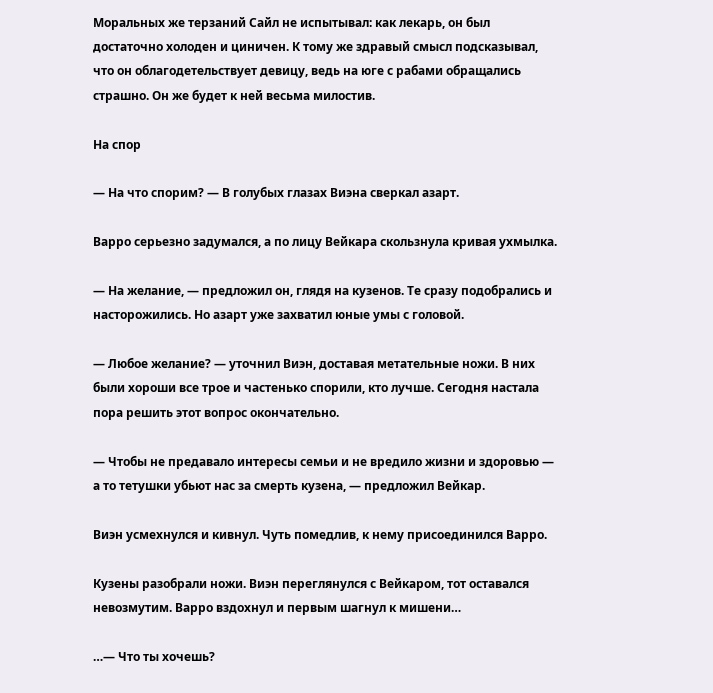Моральных же терзаний Сайл не испытывал: как лекарь, он был достаточно холоден и циничен. К тому же здравый смысл подсказывал, что он облагодетельствует девицу, ведь на юге с рабами обращались страшно. Он же будет к ней весьма милостив.

На спор

— На что спорим? — В голубых глазах Виэна сверкал азарт.

Варро серьезно задумался, а по лицу Вейкара скользнула кривая ухмылка.

— На желание, — предложил он, глядя на кузенов. Те сразу подобрались и насторожились. Но азарт уже захватил юные умы с головой.

— Любое желание? — уточнил Виэн, доставая метательные ножи. В них были хороши все трое и частенько спорили, кто лучше. Сегодня настала пора решить этот вопрос окончательно.

— Чтобы не предавало интересы семьи и не вредило жизни и здоровью — а то тетушки убьют нас за смерть кузена, — предложил Вейкар.

Виэн усмехнулся и кивнул. Чуть помедлив, к нему присоединился Варро.

Кузены разобрали ножи. Виэн переглянулся с Вейкаром, тот оставался невозмутим. Варро вздохнул и первым шагнул к мишени…

…— Что ты хочешь?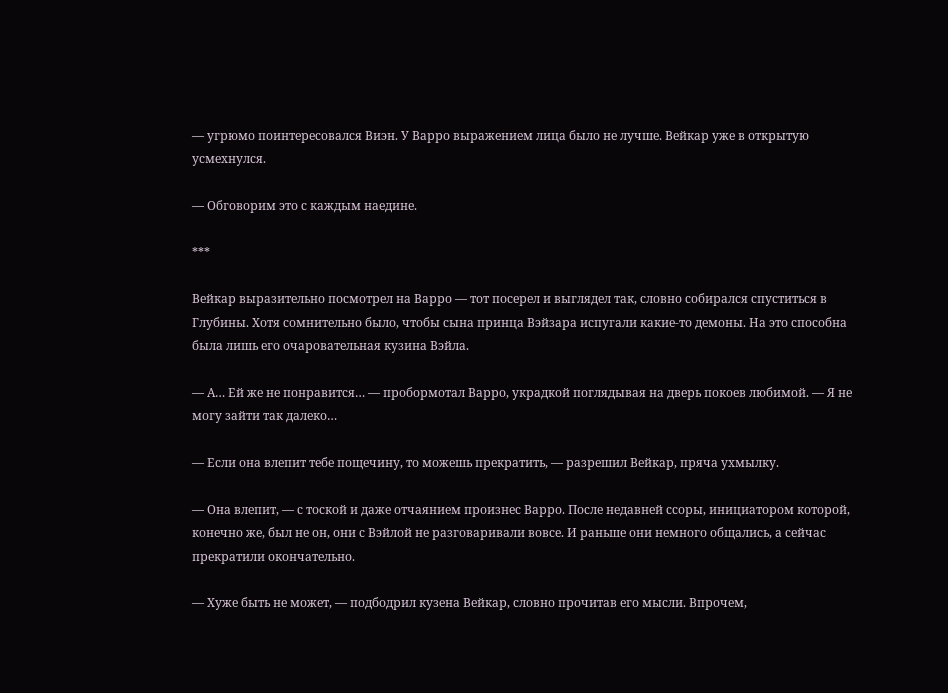— угрюмо поинтересовался Виэн. У Варро выражением лица было не лучше. Вейкар уже в открытую усмехнулся.

— Обговорим это с каждым наедине.

***

Вейкар выразительно посмотрел на Варро — тот посерел и выглядел так, словно собирался спуститься в Глубины. Хотя сомнительно было, чтобы сына принца Вэйзара испугали какие-то демоны. На это способна была лишь его очаровательная кузина Вэйла.

— А… Ей же не понравится… — пробормотал Варро, украдкой поглядывая на дверь покоев любимой. — Я не могу зайти так далеко…

— Если она влепит тебе пощечину, то можешь прекратить, — разрешил Вейкар, пряча ухмылку.

— Она влепит, — с тоской и даже отчаянием произнес Варро. После недавней ссоры, инициатором которой, конечно же, был не он, они с Вэйлой не разговаривали вовсе. И раньше они немного общались, а сейчас прекратили окончательно.

— Хуже быть не может, — подбодрил кузена Вейкар, словно прочитав его мысли. Впрочем,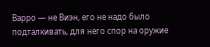Варро — не Виэн, его не надо было подталкивать, для него спор на оружие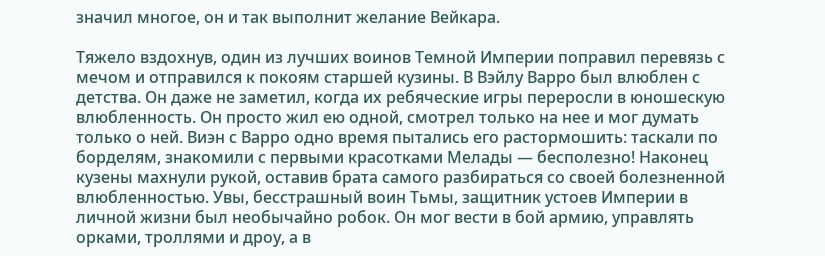значил многое, он и так выполнит желание Вейкара.

Тяжело вздохнув, один из лучших воинов Темной Империи поправил перевязь с мечом и отправился к покоям старшей кузины. В Вэйлу Варро был влюблен с детства. Он даже не заметил, когда их ребяческие игры переросли в юношескую влюбленность. Он просто жил ею одной, смотрел только на нее и мог думать только о ней. Виэн с Варро одно время пытались его растормошить: таскали по борделям, знакомили с первыми красотками Мелады — бесполезно! Наконец кузены махнули рукой, оставив брата самого разбираться со своей болезненной влюбленностью. Увы, бесстрашный воин Тьмы, защитник устоев Империи в личной жизни был необычайно робок. Он мог вести в бой армию, управлять орками, троллями и дроу, а в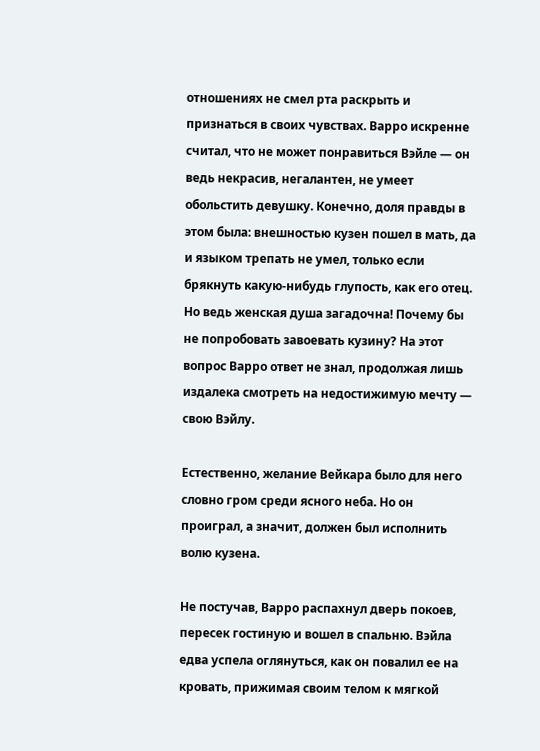отношениях не смел рта раскрыть и признаться в своих чувствах. Варро искренне считал, что не может понравиться Вэйле — он ведь некрасив, негалантен, не умеет обольстить девушку. Конечно, доля правды в этом была: внешностью кузен пошел в мать, да и языком трепать не умел, только если брякнуть какую-нибудь глупость, как его отец. Но ведь женская душа загадочна! Почему бы не попробовать завоевать кузину? На этот вопрос Варро ответ не знал, продолжая лишь издалека смотреть на недостижимую мечту — свою Вэйлу.

Естественно, желание Вейкара было для него словно гром среди ясного неба. Но он проиграл, а значит, должен был исполнить волю кузена.

Не постучав, Варро распахнул дверь покоев, пересек гостиную и вошел в спальню. Вэйла едва успела оглянуться, как он повалил ее на кровать, прижимая своим телом к мягкой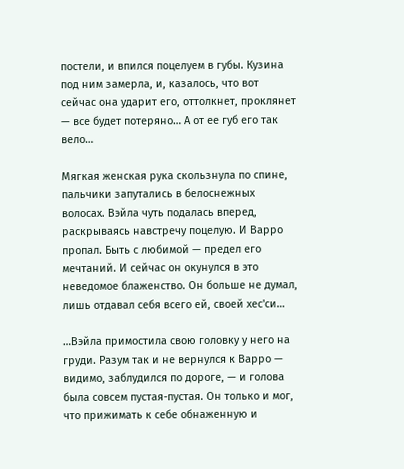постели, и впился поцелуем в губы. Кузина под ним замерла, и, казалось, что вот сейчас она ударит его, оттолкнет, проклянет — все будет потеряно… А от ее губ его так вело…

Мягкая женская рука скользнула по спине, пальчики запутались в белоснежных волосах. Вэйла чуть подалась вперед, раскрываясь навстречу поцелую. И Варро пропал. Быть с любимой — предел его мечтаний. И сейчас он окунулся в это неведомое блаженство. Он больше не думал, лишь отдавал себя всего ей, своей хес'си…

…Вэйла примостила свою головку у него на груди. Разум так и не вернулся к Варро — видимо, заблудился по дороге, — и голова была совсем пустая-пустая. Он только и мог, что прижимать к себе обнаженную и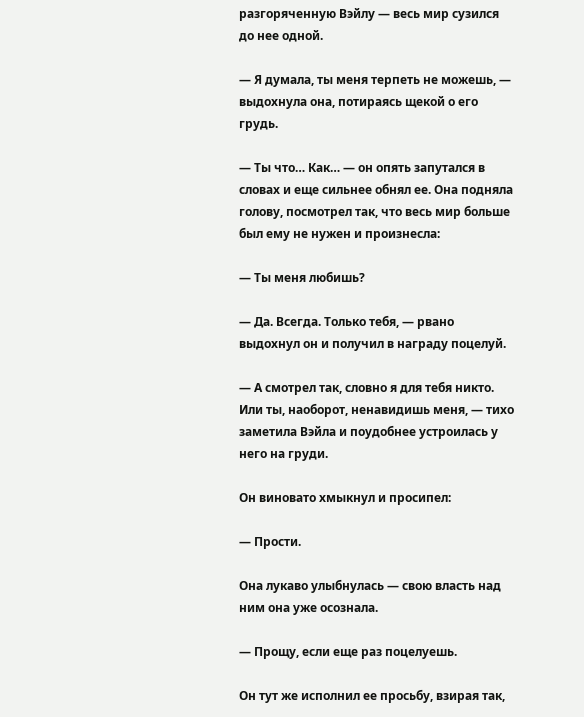разгоряченную Вэйлу — весь мир сузился до нее одной.

— Я думала, ты меня терпеть не можешь, — выдохнула она, потираясь щекой о его грудь.

— Ты что… Как… — он опять запутался в словах и еще сильнее обнял ее. Она подняла голову, посмотрел так, что весь мир больше был ему не нужен и произнесла:

— Ты меня любишь?

— Да. Всегда. Только тебя, — рвано выдохнул он и получил в награду поцелуй.

— А смотрел так, словно я для тебя никто. Или ты, наоборот, ненавидишь меня, — тихо заметила Вэйла и поудобнее устроилась у него на груди.

Он виновато хмыкнул и просипел:

— Прости.

Она лукаво улыбнулась — свою власть над ним она уже осознала.

— Прощу, если еще раз поцелуешь.

Он тут же исполнил ее просьбу, взирая так,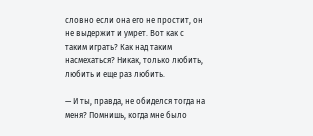словно если она его не простит, он не выдержит и умрет. Вот как с таким играть? Как над таким насмехаться? Никак, только любить, любить и еще раз любить.

— И ты, правда, не обиделся тогда на меня? Помнишь, когда мне было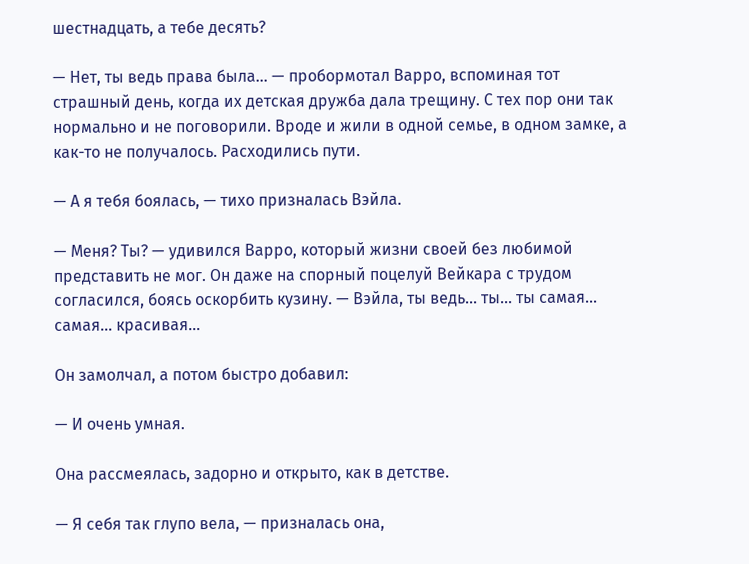шестнадцать, а тебе десять?

— Нет, ты ведь права была… — пробормотал Варро, вспоминая тот страшный день, когда их детская дружба дала трещину. С тех пор они так нормально и не поговорили. Вроде и жили в одной семье, в одном замке, а как-то не получалось. Расходились пути.

— А я тебя боялась, — тихо призналась Вэйла.

— Меня? Ты? — удивился Варро, который жизни своей без любимой представить не мог. Он даже на спорный поцелуй Вейкара с трудом согласился, боясь оскорбить кузину. — Вэйла, ты ведь… ты… ты самая… самая… красивая…

Он замолчал, а потом быстро добавил:

— И очень умная.

Она рассмеялась, задорно и открыто, как в детстве.

— Я себя так глупо вела, — призналась она,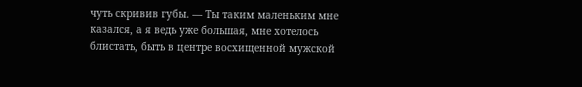чуть скривив губы. — Ты таким маленьким мне казался, а я ведь уже большая, мне хотелось блистать, быть в центре восхищенной мужской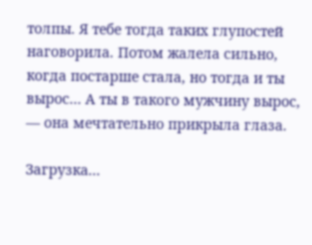толпы. Я тебе тогда таких глупостей наговорила. Потом жалела сильно, когда постарше стала, но тогда и ты вырос… А ты в такого мужчину вырос, — она мечтательно прикрыла глаза.

Загрузка...